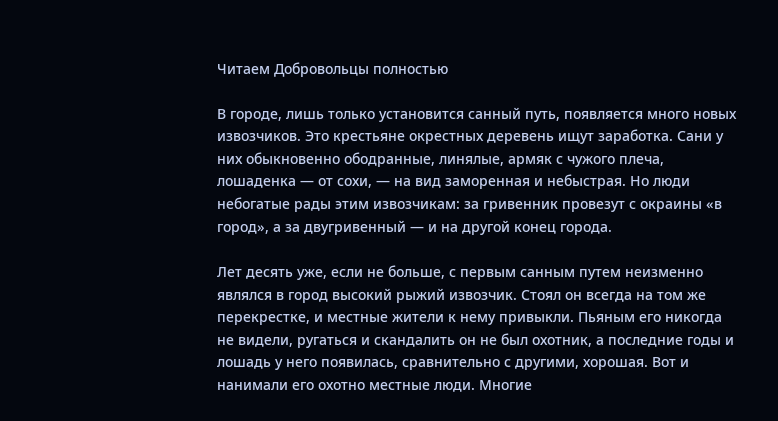Читаем Добровольцы полностью

В городе, лишь только установится санный путь, появляется много новых извозчиков. Это крестьяне окрестных деревень ищут заработка. Сани у них обыкновенно ободранные, линялые, армяк с чужого плеча, лошаденка — от сохи, — на вид заморенная и небыстрая. Но люди небогатые рады этим извозчикам: за гривенник провезут с окраины «в город», а за двугривенный — и на другой конец города.

Лет десять уже, если не больше, с первым санным путем неизменно являлся в город высокий рыжий извозчик. Стоял он всегда на том же перекрестке, и местные жители к нему привыкли. Пьяным его никогда не видели, ругаться и скандалить он не был охотник, а последние годы и лошадь у него появилась, сравнительно с другими, хорошая. Вот и нанимали его охотно местные люди. Многие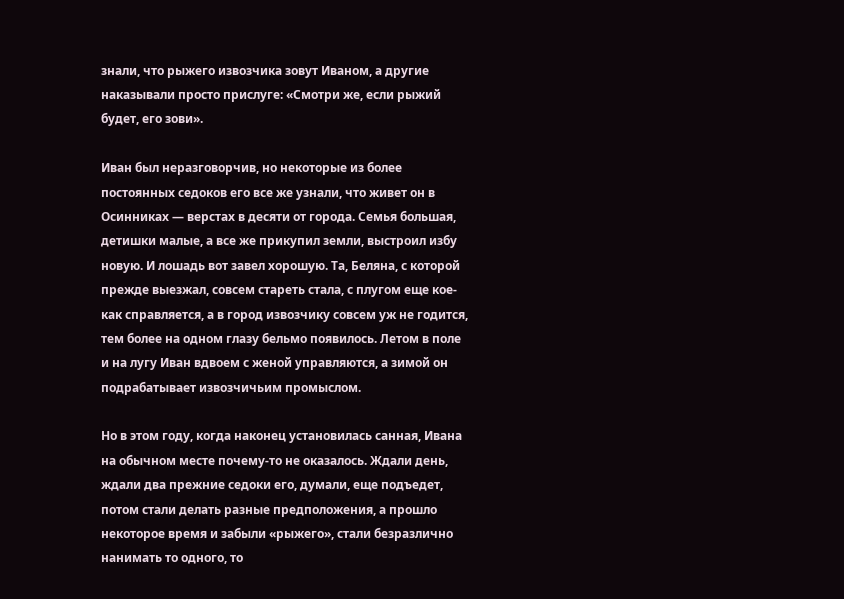знали, что рыжего извозчика зовут Иваном, а другие наказывали просто прислуге: «Смотри же, если рыжий будет, его зови».

Иван был неразговорчив, но некоторые из более постоянных седоков его все же узнали, что живет он в Осинниках — верстах в десяти от города. Семья большая, детишки малые, а все же прикупил земли, выстроил избу новую. И лошадь вот завел хорошую. Та, Беляна, с которой прежде выезжал, совсем стареть стала, с плугом еще кое-как справляется, а в город извозчику совсем уж не годится, тем более на одном глазу бельмо появилось. Летом в поле и на лугу Иван вдвоем с женой управляются, а зимой он подрабатывает извозчичьим промыслом.

Но в этом году, когда наконец установилась санная, Ивана на обычном месте почему-то не оказалось. Ждали день, ждали два прежние седоки его, думали, еще подъедет, потом стали делать разные предположения, а прошло некоторое время и забыли «рыжего», стали безразлично нанимать то одного, то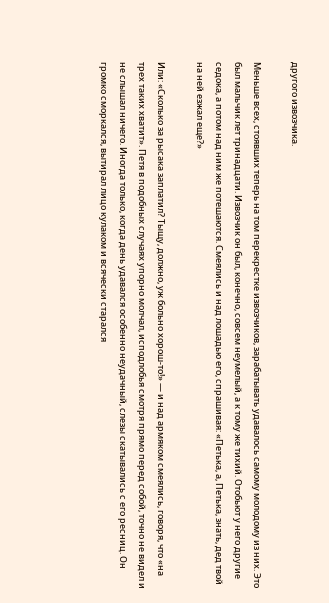другого извозчика.

Меньше всех, стоявших теперь на том перекрестке извозчиков, зарабатывать удавалось самому молодому из них. Это был мальчик лет тринадцати. Извозчик он был, конечно, совсем неумелый, а к тому же тихий. Отобьют у него другие седока, а потом над ним же потешаются. Смеялись и над лошадью его, спрашивая: «Петька, а, Петька, знать, дед твой на ней езжал еще?»

Или: «Сколько за рысака заплатил? Тыщу, должно, уж больно хорош-то!» — и над армяком смеялись, говоря, что «на трех таких хватит». Петя в подобных случаях упорно молчал, исподлобья смотря прямо перед собой, точно не видел и не слышал ничего. Иногда только, когда день удавался особенно неудачный, слезы скатывались с его ресниц. Он громко сморкался, вытирал лицо кулаком и всячески старался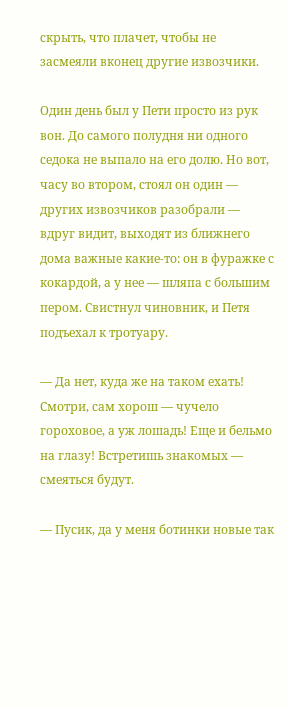скрыть, что плачет, чтобы не засмеяли вконец другие извозчики.

Один день был у Пети просто из рук вон. До самого полудня ни одного седока не выпало на его долю. Но вот, часу во втором, стоял он один — других извозчиков разобрали — вдруг видит, выходят из ближнего дома важные какие-то: он в фуражке с кокардой, а у нее — шляпа с большим пером. Свистнул чиновник, и Петя подъехал к тротуару.

— Да нет, куда же на таком ехать! Смотри, сам хорош — чучело гороховое, а уж лошадь! Еще и бельмо на глазу! Встретишь знакомых — смеяться будут.

— Пусик, да у меня ботинки новые так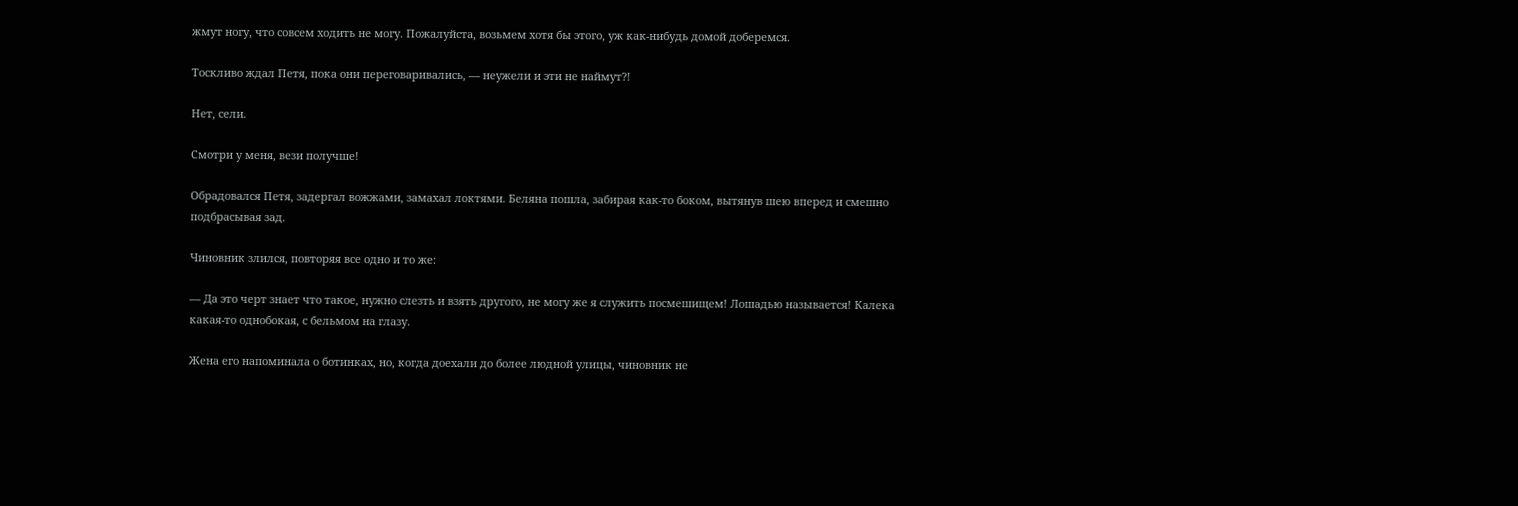жмут ногу, что совсем ходить не могу. Пожалуйста, возьмем хотя бы этого, уж как-нибудь домой доберемся.

Тоскливо ждал Петя, пока они переговаривались, — неужели и эти не наймут?!

Нет, сели.

Смотри у меня, вези получше!

Обрадовался Петя, задергал вожжами, замахал локтями. Беляна пошла, забирая как-то боком, вытянув шею вперед и смешно подбрасывая зад.

Чиновник злился, повторяя все одно и то же:

— Да это черт знает что такое, нужно слезть и взять другого, не могу же я служить посмешищем! Лошадью называется! Калека какая-то однобокая, с бельмом на глазу.

Жена его напоминала о ботинках, но, когда доехали до более людной улицы, чиновник не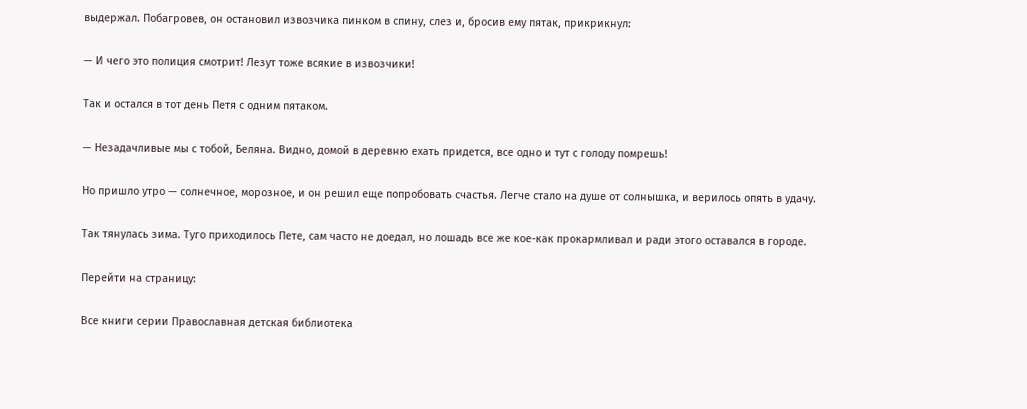выдержал. Побагровев, он остановил извозчика пинком в спину, слез и, бросив ему пятак, прикрикнул:

— И чего это полиция смотрит! Лезут тоже всякие в извозчики!

Так и остался в тот день Петя с одним пятаком.

— Незадачливые мы с тобой, Беляна. Видно, домой в деревню ехать придется, все одно и тут с голоду помрешь!

Но пришло утро — солнечное, морозное, и он решил еще попробовать счастья. Легче стало на душе от солнышка, и верилось опять в удачу.

Так тянулась зима. Туго приходилось Пете, сам часто не доедал, но лошадь все же кое-как прокармливал и ради этого оставался в городе.

Перейти на страницу:

Все книги серии Православная детская библиотека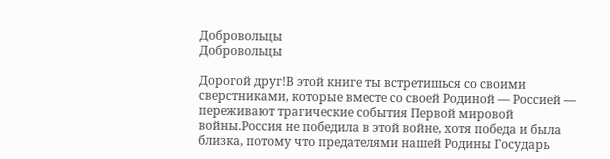Добровольцы
Добровольцы

Дорогой друг!В этой книге ты встретишься со своими сверстниками, которые вместе со своей Родиной — Россией — переживают трагические события Первой мировой войны.Россия не победила в этой войне, хотя победа и была близка, потому что предателями нашей Родины Государь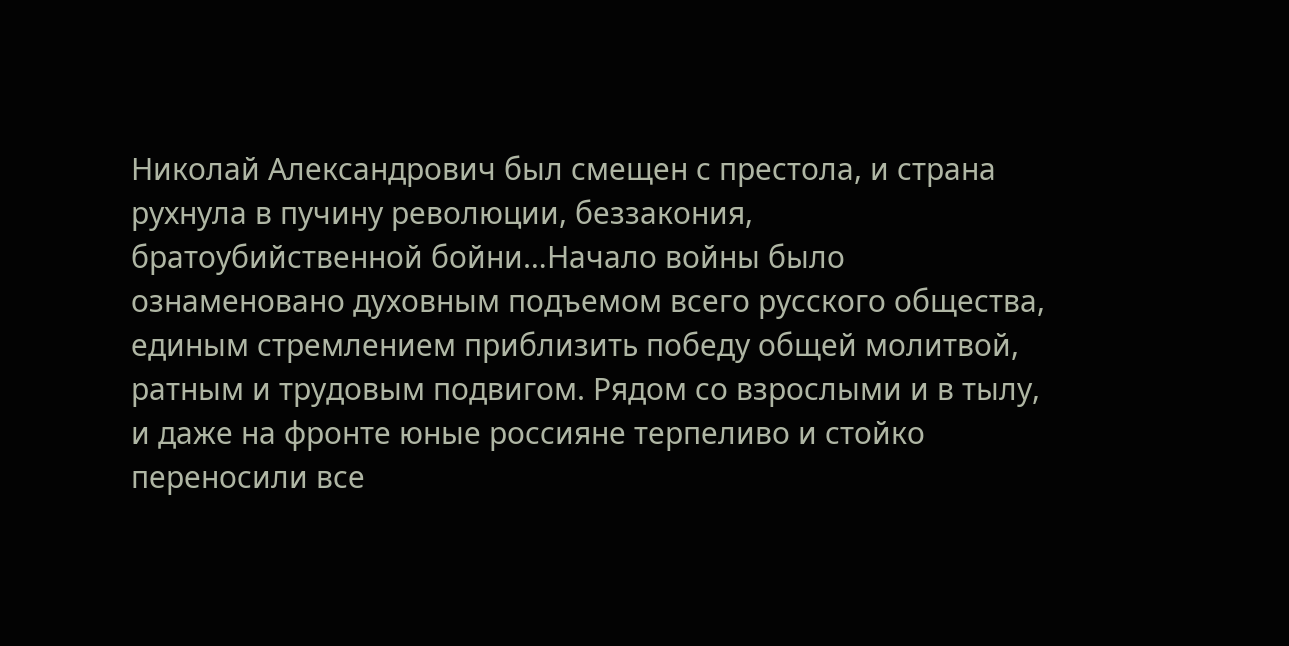Николай Александрович был смещен с престола, и страна рухнула в пучину революции, беззакония, братоубийственной бойни…Начало войны было ознаменовано духовным подъемом всего русского общества, единым стремлением приблизить победу общей молитвой, ратным и трудовым подвигом. Рядом со взрослыми и в тылу, и даже на фронте юные россияне терпеливо и стойко переносили все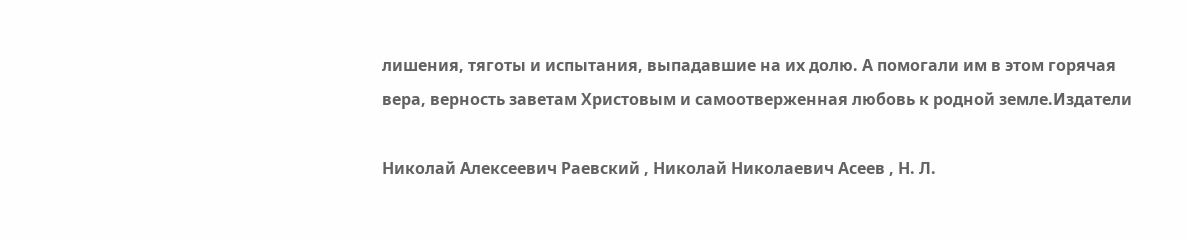лишения, тяготы и испытания, выпадавшие на их долю. А помогали им в этом горячая вера, верность заветам Христовым и самоотверженная любовь к родной земле.Издатели

Николай Алексеевич Раевский , Николай Николаевич Асеев , Н. Л.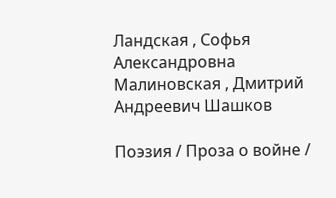Ландская , Софья Александровна Малиновская , Дмитрий Андреевич Шашков

Поэзия / Проза о войне /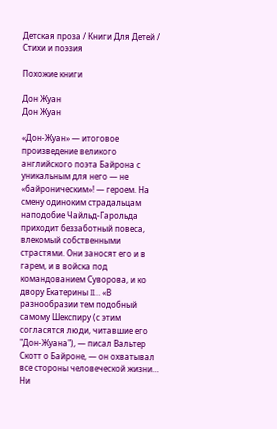Детская проза / Книги Для Детей / Стихи и поэзия

Похожие книги

Дон Жуан
Дон Жуан

«Дон-Жуан» — итоговое произведение великого английского поэта Байрона с уникальным для него — не «байроническим»! — героем. На смену одиноким страдальцам наподобие Чайльд-Гарольда приходит беззаботный повеса, влекомый собственными страстями. Они заносят его и в гарем, и в войска под командованием Суворова, и ко двору Екатерины II… «В разнообразии тем подобный самому Шекспиру (с этим согласятся люди, читавшие его "Дон-Жуана"), — писал Вальтер Скотт о Байроне, — он охватывал все стороны человеческой жизни… Ни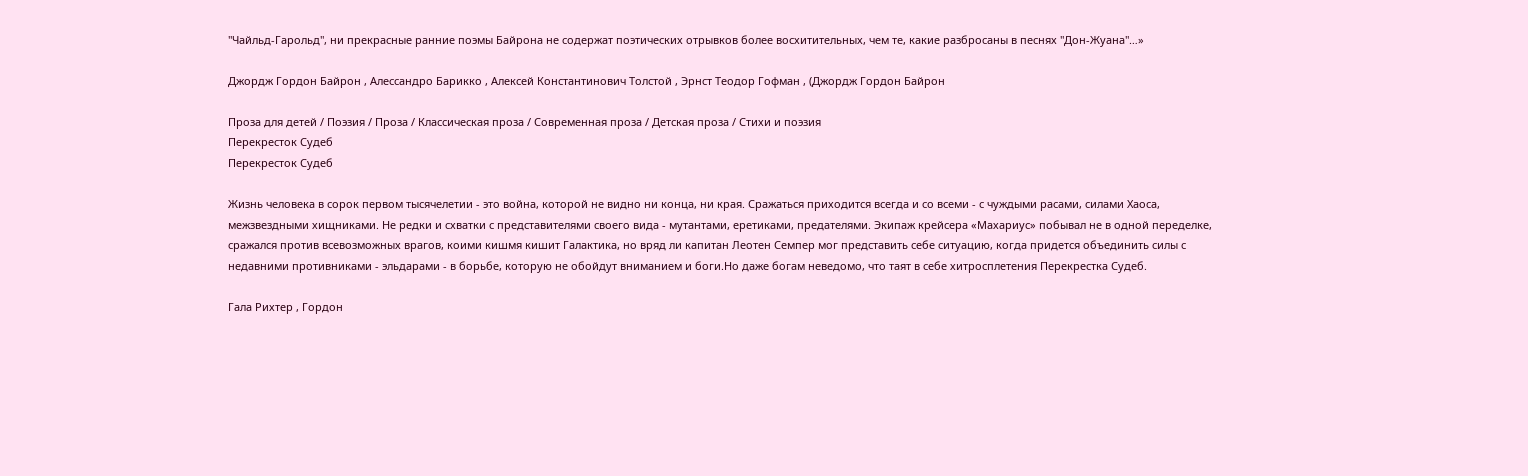"Чайльд-Гарольд", ни прекрасные ранние поэмы Байрона не содержат поэтических отрывков более восхитительных, чем те, какие разбросаны в песнях "Дон-Жуана"…»

Джордж Гордон Байрон , Алессандро Барикко , Алексей Константинович Толстой , Эрнст Теодор Гофман , (Джордж Гордон Байрон

Проза для детей / Поэзия / Проза / Классическая проза / Современная проза / Детская проза / Стихи и поэзия
Перекресток Судеб
Перекресток Судеб

Жизнь человека в сорок первом тысячелетии - это война, которой не видно ни конца, ни края. Сражаться приходится всегда и со всеми - с чуждыми расами, силами Хаоса, межзвездными хищниками. Не редки и схватки с представителями своего вида - мутантами, еретиками, предателями. Экипаж крейсера «Махариус» побывал не в одной переделке, сражался против всевозможных врагов, коими кишмя кишит Галактика, но вряд ли капитан Леотен Семпер мог представить себе ситуацию, когда придется объединить силы с недавними противниками - эльдарами - в борьбе, которую не обойдут вниманием и боги.Но даже богам неведомо, что таят в себе хитросплетения Перекрестка Судеб.

Гала Рихтер , Гордон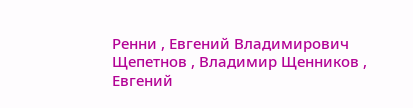Ренни , Евгений Владимирович Щепетнов , Владимир Щенников , Евгений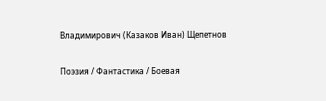Владимирович (Казаков Иван) Щепетнов

Поэзия / Фантастика / Боевая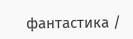фантастика /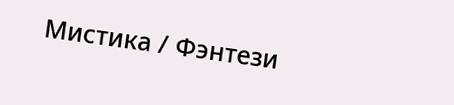Мистика / Фэнтези